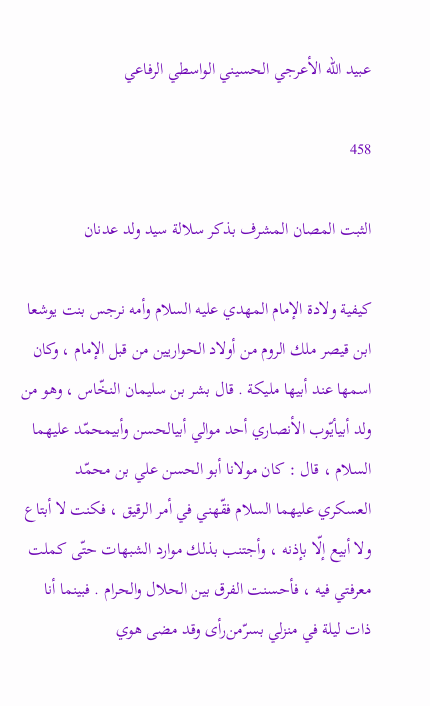عبيد الله الأعرجي الحسيني الواسطي الرفاعي

458

الثبت المصان المشرف بذكر سلالة سيد ولد عدنان

كيفية ولادة الإمام المهدي عليه السلام وأمه نرجس بنت يوشعا ابن قيصر ملك الروم من أولاد الحواريين من قبل الإمام ، وكان اسمها عند أبيها مليكة . قال بشر بن سليمان النخّاس ، وهو من ولد أبيأيّوب الأنصاري أحد موالي أبيالحسن وأبيمحمّد عليهما السلام ، قال : كان مولانا أبو الحسن علي بن محمّد العسكري عليهما السلام فقّهني في أمر الرقيق ، فكنت لا أبتاع ولا أبيع إلّا بإذنه ، وأجتنب بذلك موارد الشبهات حتّى كملت معرفتي فيه ، فأحسنت الفرق بين الحلال والحرام . فبينما أنا ذات ليلة في منزلي بسرّمن‌رأى وقد مضى هوي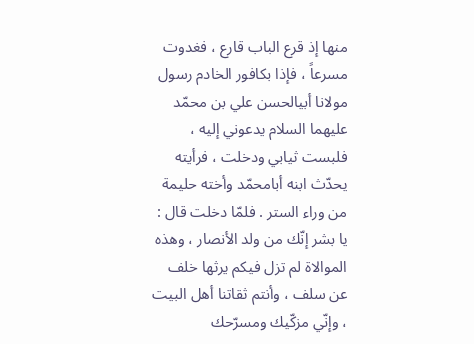منها إذ قرع الباب قارع ، فغدوت مسرعاً ، فإذا بكافور الخادم رسول مولانا أبيالحسن علي بن محمّد عليهما السلام يدعوني إليه ، فلبست ثيابي ودخلت ، فرأيته يحدّث ابنه أبامحمّد وأخته حليمة من وراء الستر . فلمّا دخلت قال : يا بشر إنّك من ولد الأنصار ، وهذه الموالاة لم تزل فيكم يرثها خلف عن سلف ، وأنتم ثقاتنا أهل البيت ، وإنّي مزكّيك ومسرّحك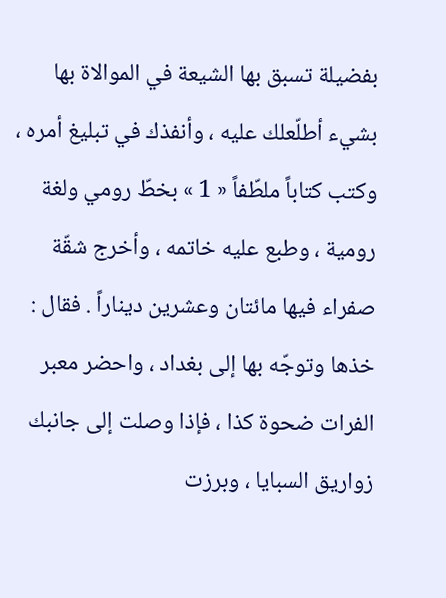بفضيلة تسبق بها الشيعة في الموالاة بها بشيء أطلّعلك عليه ، وأنفذك في تبليغ أمره ، وكتب كتاباً ملطّفاً « 1 » بخطّ رومي ولغة رومية ، وطبع عليه خاتمه ، وأخرج شقّة صفراء فيها مائتان وعشرين ديناراً . فقال : خذها وتوجّه بها إلى بغداد ، واحضر معبر الفرات ضحوة كذا ، فإذا وصلت إلى جانبك زواريق السبايا ، وبرزت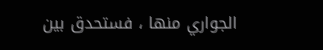الجواري منها ، فستحدق بين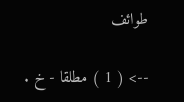طوائف

--> ( 1 ) مطلقا - خ .